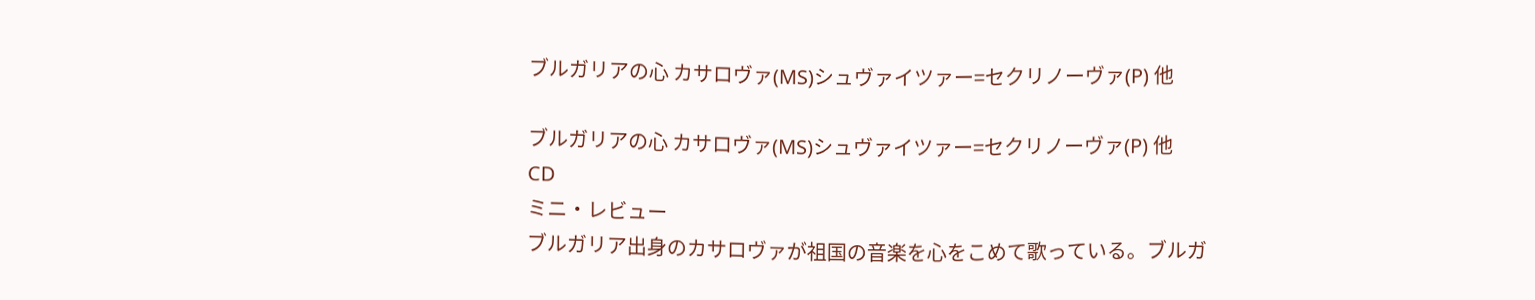ブルガリアの心 カサロヴァ(MS)シュヴァイツァー=セクリノーヴァ(P) 他

ブルガリアの心 カサロヴァ(MS)シュヴァイツァー=セクリノーヴァ(P) 他
CD
ミニ・レビュー
ブルガリア出身のカサロヴァが祖国の音楽を心をこめて歌っている。ブルガ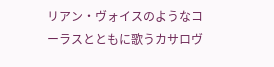リアン・ヴォイスのようなコーラスとともに歌うカサロヴ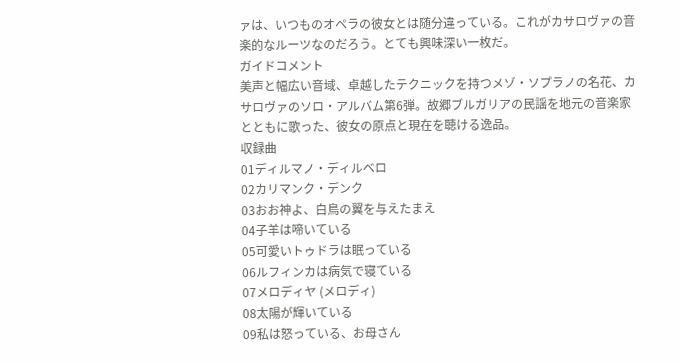ァは、いつものオペラの彼女とは随分違っている。これがカサロヴァの音楽的なルーツなのだろう。とても興味深い一枚だ。
ガイドコメント
美声と幅広い音域、卓越したテクニックを持つメゾ・ソプラノの名花、カサロヴァのソロ・アルバム第6弾。故郷ブルガリアの民謡を地元の音楽家とともに歌った、彼女の原点と現在を聴ける逸品。
収録曲
01ディルマノ・ディルベロ
02カリマンク・デンク
03おお神よ、白鳥の翼を与えたまえ
04子羊は啼いている
05可愛いトゥドラは眠っている
06ルフィンカは病気で寝ている
07メロディヤ (メロディ)
08太陽が輝いている
09私は怒っている、お母さん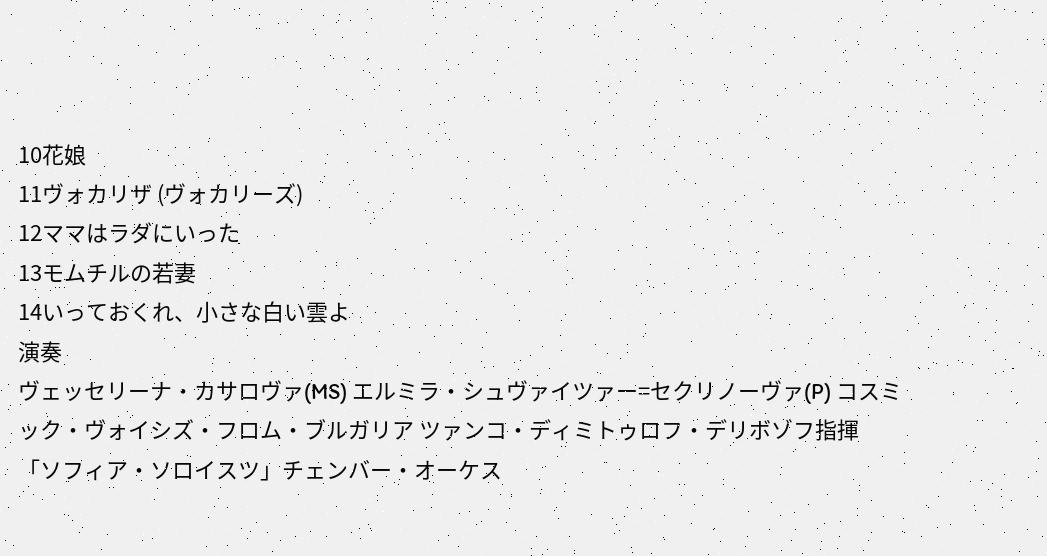10花娘
11ヴォカリザ (ヴォカリーズ)
12ママはラダにいった
13モムチルの若妻
14いっておくれ、小さな白い雲よ
演奏
ヴェッセリーナ・カサロヴァ(MS) エルミラ・シュヴァイツァー=セクリノーヴァ(P) コスミック・ヴォイシズ・フロム・ブルガリア ツァンコ・ディミトゥロフ・デリボゾフ指揮 「ソフィア・ソロイスツ」チェンバー・オーケス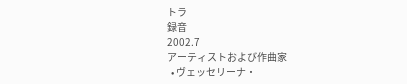トラ
録音
2002.7
アーティストおよび作曲家
  • ヴェッセリーナ・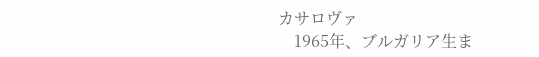カサロヴァ
    1965年、ブルガリア生ま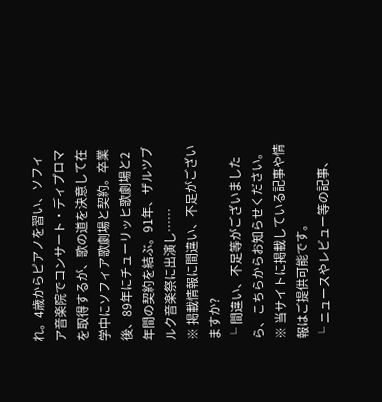れ。4歳からピアノを習い、ソフィア音楽院でコンサート・ディプロマを取得するが、歌の道を決意して在学中にソフィア歌劇場と契約。卒業後、89年にチューリッヒ歌劇場と2年間の契約を結ぶ。91年、ザルツブルク音楽祭に出演し……
※ 掲載情報に間違い、不足がございますか?
└ 間違い、不足等がございましたら、こちらからお知らせください。
※ 当サイトに掲載している記事や情報はご提供可能です。
└ ニュースやレビュー等の記事、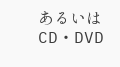あるいはCD・DVD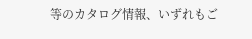等のカタログ情報、いずれもご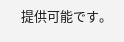提供可能です。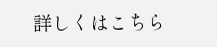詳しくはこちら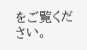をご覧ください。